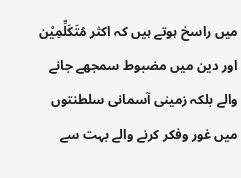میں راسخ ہوتے ہیں کہ اکثر مُتَکَلِّمِیْن اور دین میں مضبوط سمجھے جانے والے بلکہ زمینی آسمانی سلطنتوں میں غور وفکر کرنے والے بہت سے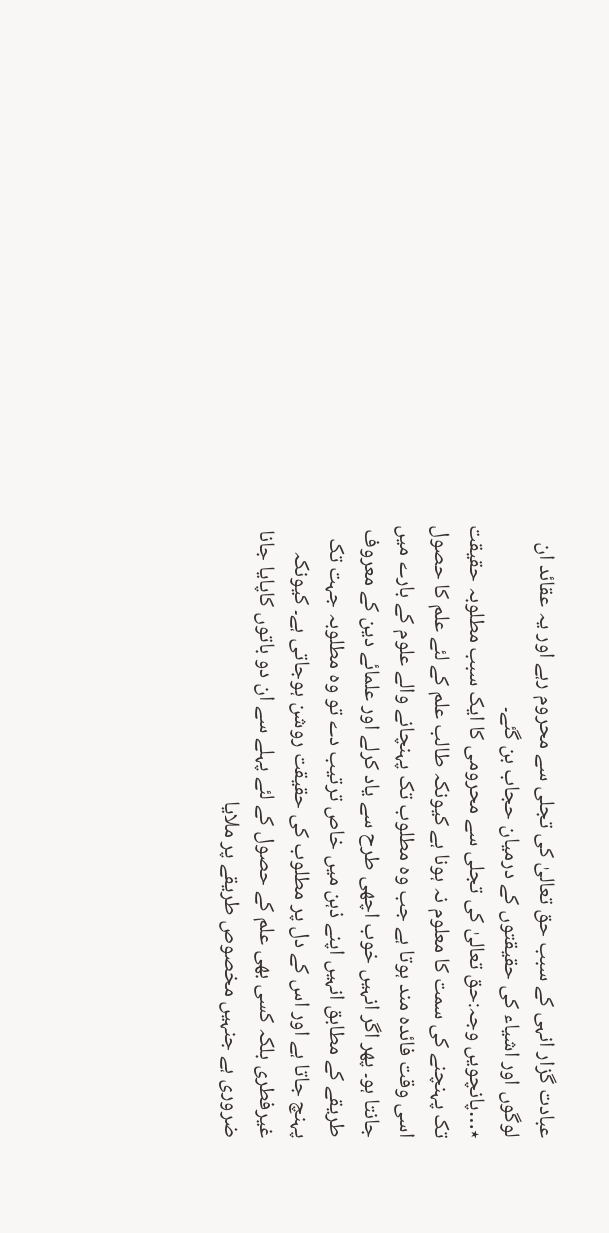عبادت گزار انہی کے سبب حق تعالیٰ کی تجلی سے محروم رہے اور یہ عقائد ان لوگوں اور اشیاء کی حقیقتوں کے درمیان حجاب بن گئے۔
٭…پانچویں وجہ:حق تعالیٰ کی تجلی سے محرومی کا ایک سبب مطلوبہ حقیقت تک پہنچنے کی سمت کا معلوم نہ ہونا ہے کیونکہ طالب علم کے لئے علم کا حصول اسی وقت فائدہ مند ہوتا ہے جب وہ مطلوب تک پہنچانے والے علوم کے بارے میں جانتا ہو۔ پھر اگر انہیں خوب اچھی طرح سے یاد کرلے اور علمائے دین کے معروف طریقے کے مطابق انہیں اپنے ذہن میں خاص ترتیب دے تو وہ مطلوبہ جہت تک پہنچ جاتا ہے اور اس کے دل پر مطلوب کی حقیقت روشن ہوجاتی ہے۔ کیونکہ غیرفطری بلکہ کسی بھی علم کے حصول کے لئے پہلے سے ان دو باتوں کاپایا جانا ضروری ہے جنہیں مخصوص طریقے پر ملایا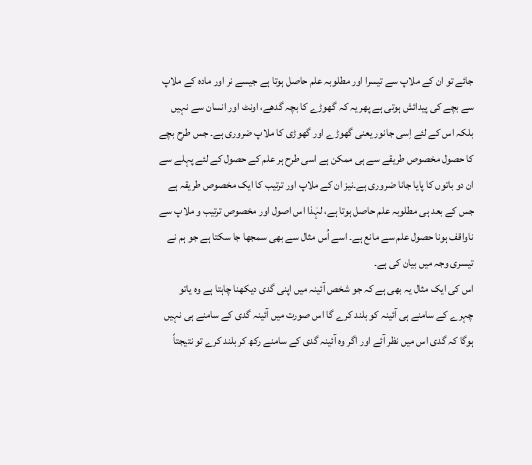جائے تو ان کے ملاپ سے تیسرا اور مطلوبہ علم حاصل ہوتا ہے جیسے نر اور مادہ کے ملاپ سے بچے کی پیدائش ہوتی ہے پھر یہ کہ گھوڑے کا بچہ گدھے، اونٹ اور انسان سے نہیں بلکہ اس کے لئے اِسی جانور یعنی گھوڑے اور گھوڑی کا ملاپ ضروری ہے۔ جس طرح بچے کا حصول مخصوص طریقے سے ہی ممکن ہے اسی طرح ہر علم کے حصول کے لئے پہلے سے ان دو باتوں کا پایا جانا ضروری ہے۔نیز ان کے ملاپ اور ترتیب کا ایک مخصوص طریقہ ہے جس کے بعد ہی مطلوبہ علم حاصل ہوتا ہے، لہٰذا اس اصول اور مخصوص ترتیب و ملاپ سے ناواقف ہونا حصول علم سے مانع ہے۔ اسے اُس مثال سے بھی سمجھا جا سکتا ہے جو ہم نے تیسری وجہ میں بیان کی ہے۔
اس کی ایک مثال یہ بھی ہے کہ جو شخص آئینہ میں اپنی گدی دیکھنا چاہتا ہے وہ یاتو چہرے کے سامنے ہی آئینہ کو بلند کرے گا اس صورت میں آئینہ گدی کے سامنے ہی نہیں ہوگا کہ گدی اس میں نظر آئے اور اگر وہ آئینہ گدی کے سامنے رکھ کر بلند کرے تو نتیجتاً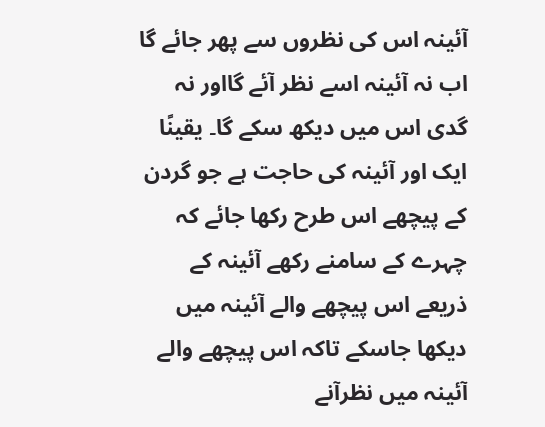آئینہ اس کی نظروں سے پھر جائے گا اب نہ آئینہ اسے نظر آئے گااور نہ گدی اس میں دیکھ سکے گا۔ یقینًا ایک اور آئینہ کی حاجت ہے جو گردن کے پیچھے اس طرح رکھا جائے کہ چہرے کے سامنے رکھے آئینہ کے ذریعے اس پیچھے والے آئینہ میں دیکھا جاسکے تاکہ اس پیچھے والے آئینہ میں نظرآنے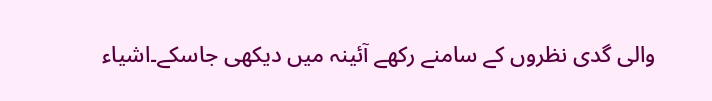والی گدی نظروں کے سامنے رکھے آئینہ میں دیکھی جاسکے۔اشیاء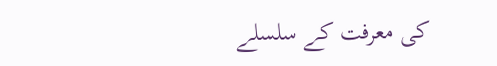کی معرفت کے سلسلے